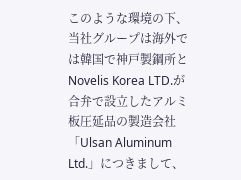このような環境の下、当社グループは海外では韓国で神戸製鋼所とNovelis Korea LTD.が合弁で設立したアルミ板圧延品の製造会社「Ulsan Aluminum Ltd.」につきまして、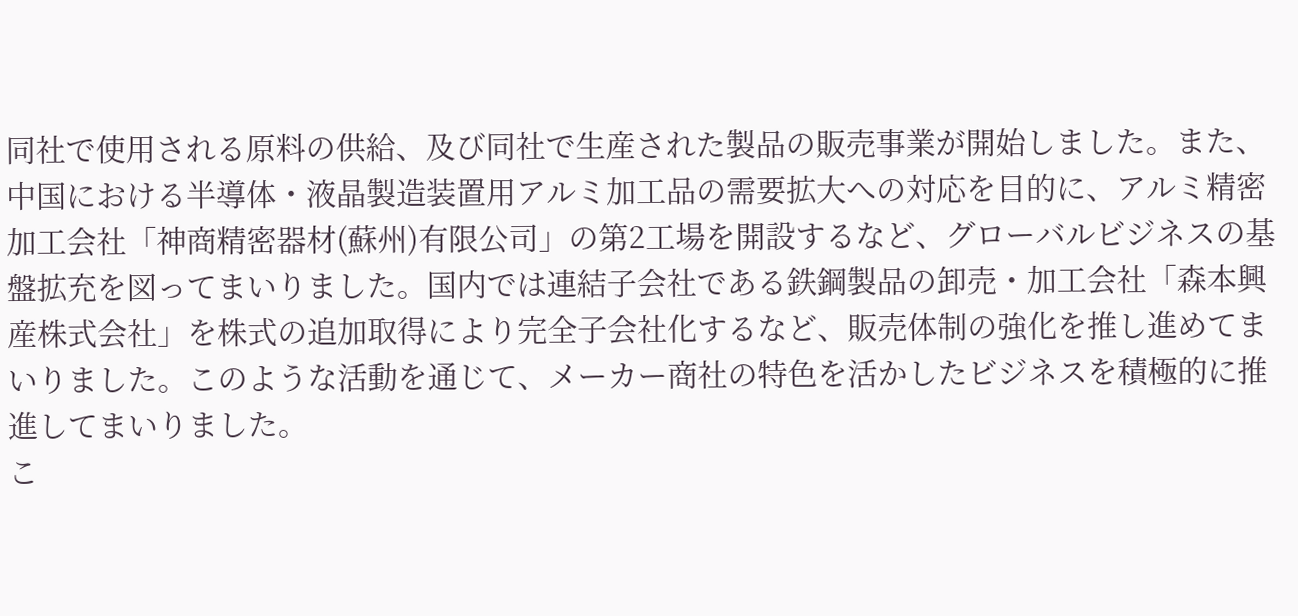同社で使用される原料の供給、及び同社で生産された製品の販売事業が開始しました。また、中国における半導体・液晶製造装置用アルミ加工品の需要拡大への対応を目的に、アルミ精密加工会社「神商精密器材(蘇州)有限公司」の第2工場を開設するなど、グローバルビジネスの基盤拡充を図ってまいりました。国内では連結子会社である鉄鋼製品の卸売・加工会社「森本興産株式会社」を株式の追加取得により完全子会社化するなど、販売体制の強化を推し進めてまいりました。このような活動を通じて、メーカー商社の特色を活かしたビジネスを積極的に推進してまいりました。
こ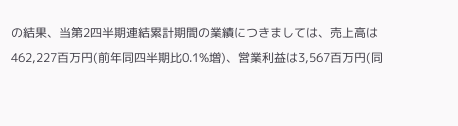の結果、当第2四半期連結累計期間の業績につきましては、売上高は462,227百万円(前年同四半期比0.1%増)、営業利益は3,567百万円(同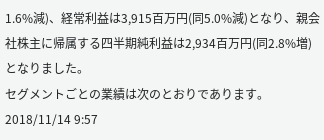1.6%減)、経常利益は3,915百万円(同5.0%減)となり、親会社株主に帰属する四半期純利益は2,934百万円(同2.8%増)となりました。
セグメントごとの業績は次のとおりであります。
2018/11/14 9:57